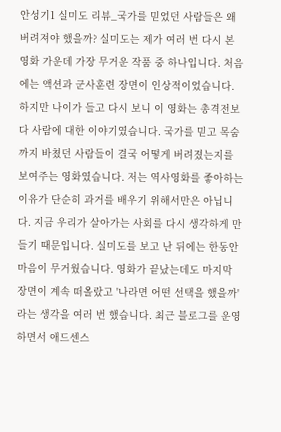안성기1 실미도 리뷰_국가를 믿었던 사람들은 왜 버려져야 했을까? 실미도는 제가 여러 번 다시 본 영화 가운데 가장 무거운 작품 중 하나입니다. 처음에는 액션과 군사훈련 장면이 인상적이었습니다. 하지만 나이가 들고 다시 보니 이 영화는 총격전보다 사람에 대한 이야기였습니다. 국가를 믿고 목숨까지 바쳤던 사람들이 결국 어떻게 버려졌는지를 보여주는 영화였습니다. 저는 역사영화를 좋아하는 이유가 단순히 과거를 배우기 위해서만은 아닙니다. 지금 우리가 살아가는 사회를 다시 생각하게 만들기 때문입니다. 실미도를 보고 난 뒤에는 한동안 마음이 무거웠습니다. 영화가 끝났는데도 마지막 장면이 계속 떠올랐고 '나라면 어떤 선택을 했을까'라는 생각을 여러 번 했습니다. 최근 블로그를 운영하면서 애드센스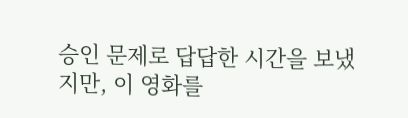승인 문제로 답답한 시간을 보냈지만, 이 영화를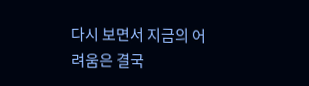다시 보면서 지금의 어려움은 결국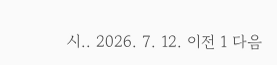시.. 2026. 7. 12. 이전 1 다음